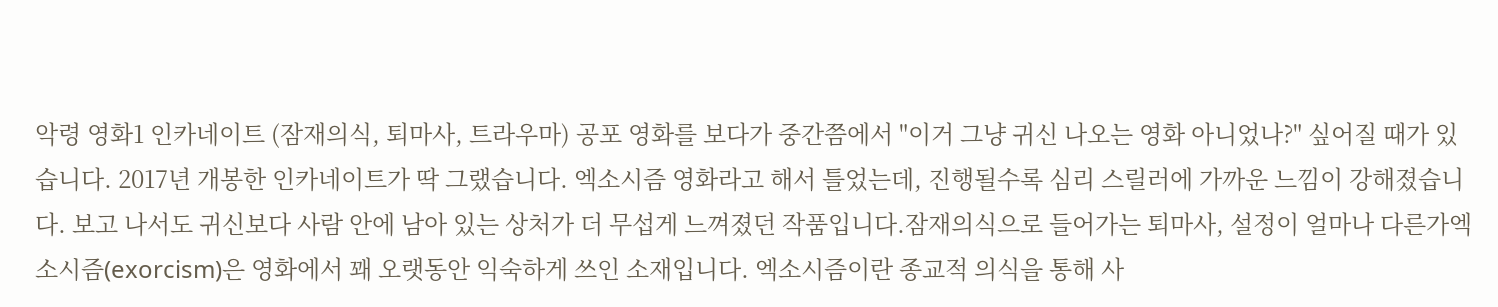악령 영화1 인카네이트 (잠재의식, 퇴마사, 트라우마) 공포 영화를 보다가 중간쯤에서 "이거 그냥 귀신 나오는 영화 아니었나?" 싶어질 때가 있습니다. 2017년 개봉한 인카네이트가 딱 그랬습니다. 엑소시즘 영화라고 해서 틀었는데, 진행될수록 심리 스릴러에 가까운 느낌이 강해졌습니다. 보고 나서도 귀신보다 사람 안에 남아 있는 상처가 더 무섭게 느껴졌던 작품입니다.잠재의식으로 들어가는 퇴마사, 설정이 얼마나 다른가엑소시즘(exorcism)은 영화에서 꽤 오랫동안 익숙하게 쓰인 소재입니다. 엑소시즘이란 종교적 의식을 통해 사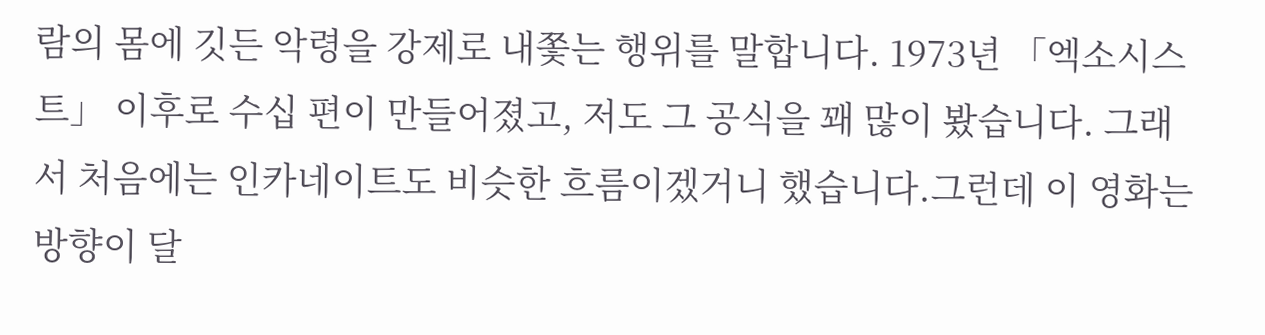람의 몸에 깃든 악령을 강제로 내쫓는 행위를 말합니다. 1973년 「엑소시스트」 이후로 수십 편이 만들어졌고, 저도 그 공식을 꽤 많이 봤습니다. 그래서 처음에는 인카네이트도 비슷한 흐름이겠거니 했습니다.그런데 이 영화는 방향이 달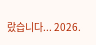랐습니다... 2026.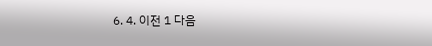6. 4. 이전 1 다음